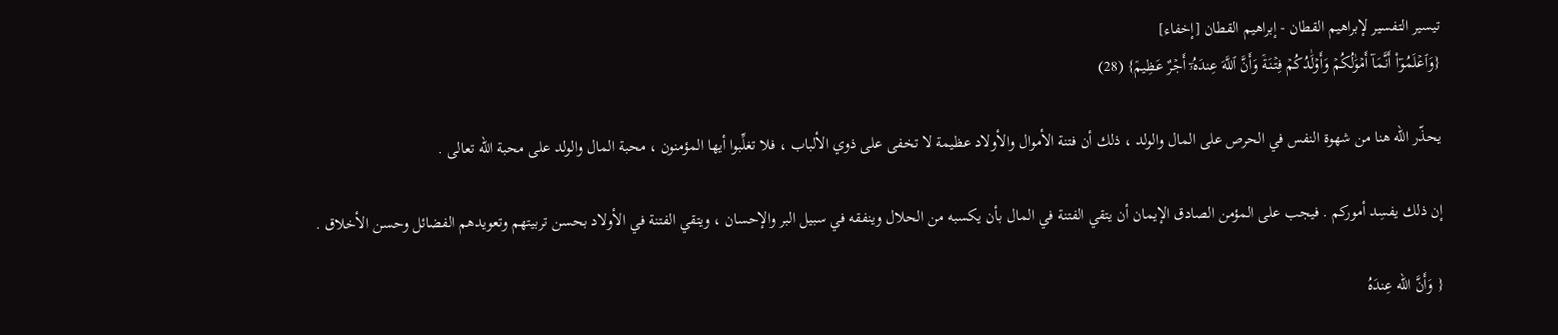تيسير التفسير لإبراهيم القطان - إبراهيم القطان [إخفاء]
{وَٱعۡلَمُوٓاْ أَنَّمَآ أَمۡوَٰلُكُمۡ وَأَوۡلَٰدُكُمۡ فِتۡنَةٞ وَأَنَّ ٱللَّهَ عِندَهُۥٓ أَجۡرٌ عَظِيمٞ} (28)

يحذّر الله هنا من شهوة النفس في الحرص على المال والولد ، ذلك أن فتنة الأموال والأولاد عظيمة لا تخفى على ذوي الألباب ، فلا تغلِّبوا أيها المؤمنون ، محبة المال والولد على محبة الله تعالى .

إن ذلك يفسِد أموركم . فيجب على المؤمن الصادق الإيمان أن يتقي الفتنة في المال بأن يكسبه من الحلال وينفقه في سبيل البر والإحسان ، ويتقي الفتنة في الأولاد بحسن تربيتهم وتعويدهم الفضائل وحسن الأخلاق .

{ وَأَنَّ الله عِندَهُ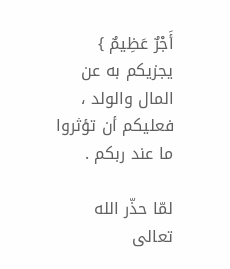أَجْرٌ عَظِيمٌ } يجزيكم به عن المال والولد ، فعليكم أن تؤثروا ما عند ربكم .

لمّا حذّر الله تعالى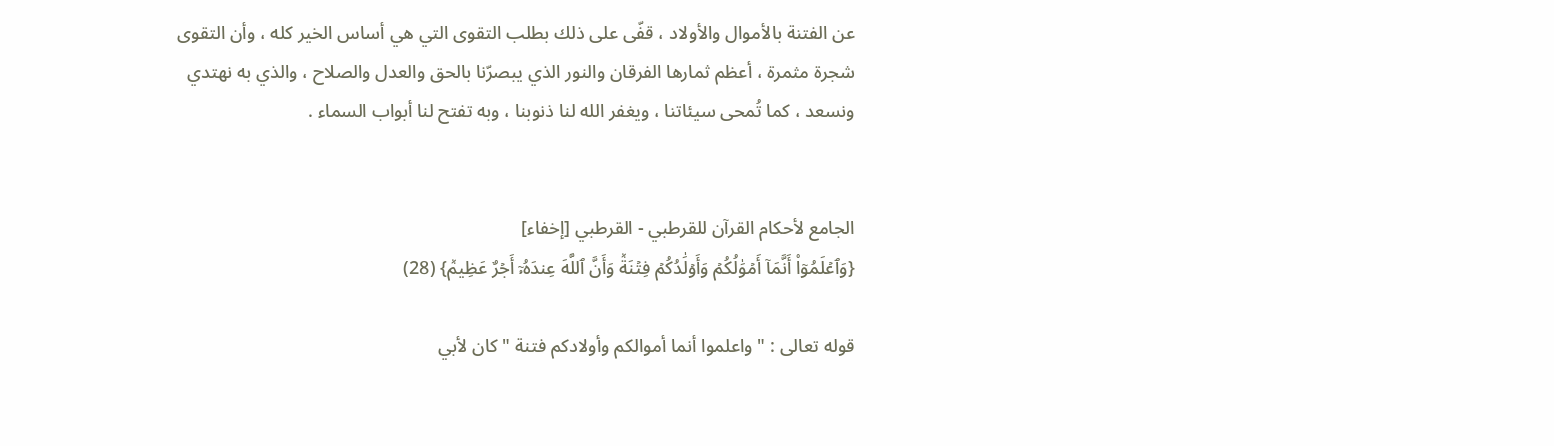عن الفتنة بالأموال والأولاد ، قفّى على ذلك بطلب التقوى التي هي أساس الخير كله ، وأن التقوى شجرة مثمرة ، أعظم ثمارها الفرقان والنور الذي يبصرّنا بالحق والعدل والصلاح ، والذي به نهتدي ونسعد ، كما تُمحى سيئاتنا ، ويغفر الله لنا ذنوبنا ، وبه تفتح لنا أبواب السماء .


الجامع لأحكام القرآن للقرطبي - القرطبي [إخفاء]
{وَٱعۡلَمُوٓاْ أَنَّمَآ أَمۡوَٰلُكُمۡ وَأَوۡلَٰدُكُمۡ فِتۡنَةٞ وَأَنَّ ٱللَّهَ عِندَهُۥٓ أَجۡرٌ عَظِيمٞ} (28)

قوله تعالى : " واعلموا أنما أموالكم وأولادكم فتنة " كان لأبي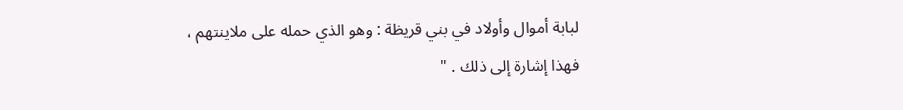لبابة أموال وأولاد في بني قريظة : وهو الذي حمله على ملاينتهم ، فهذا إشارة إلى ذلك . "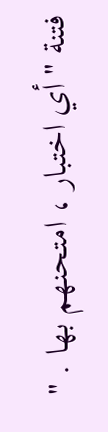فتنة " أي اختبار ، امتحنهم بها . "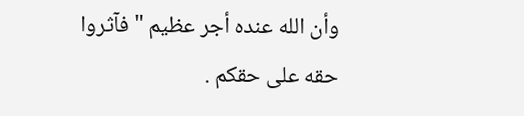وأن الله عنده أجر عظيم " فآثروا حقه على حقكم .